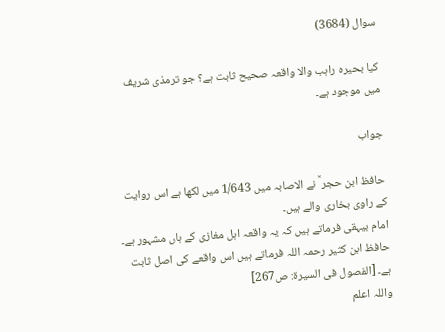سوال (3684)

کیا بحیرہ راہب والا واقعہ صحیح ثابت ہے؟ جو ترمذی شریف میں موجود ہے۔

جواب

حافظ ابن حجر ؒ نے الاصابہ میں 1/643 میں لکھا ہے اس روایت کے راوی بخاری والے ہیں۔
امام بیہقی فرماتے ہیں کہ یہ واقعہ اہل مغازی کے ہاں مشہور ہے۔ حافظ ابن کثیر رحمہ اللہ فرماتے ہیں اس واقعے کی اصل ثابت ہے۔ [الفصول فى السيرة: ص267]
واللہ اعلم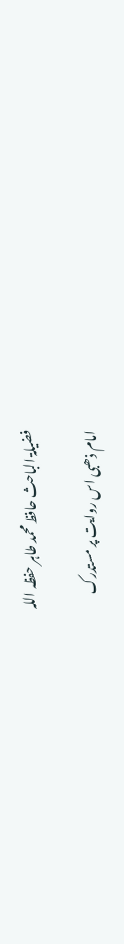فضیلۃ الباحث حافظ محمد طاہر حفظہ اللہ

امام ذھبی اس روایت پر مستدرک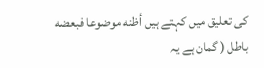کی تعلیق میں کہتے ہیں أظنه موضوعا فبعضه باطل ( گمان ہے یہ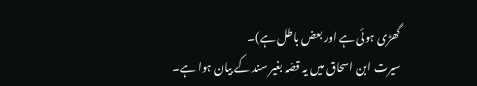گھڑی ہوئی ہے اور بعض باطل ہے)۔
سیرت ابن اسحاق میں یہ قصّہ بغیر سند کے بیان ہوا ہے۔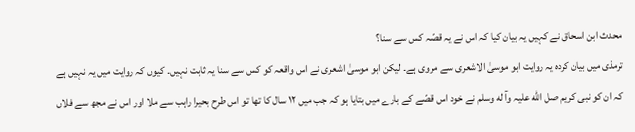محدث ابن اسحاق نے کہیں یہ بیان کیا کہ اس نے یہ قصّہ کس سے سنا؟
ترمذی میں بیان کردہ یہ روایت ابو موسیٰ الاشعری سے مروی ہے۔ لیکن ابو موسیٰ اشعری نے اس واقعہ کو کس سے سنا یہ ثابت نہیں۔ کیوں کہ روایت میں یہ نہیں ہے کہ ان کو نبی کریم صل الله علیہ وآ له وسلم نے خود اس قصّے کے بارے میں بتایا ہو کہ جب میں ١٢ سال کا تھا تو اس طرح بحیرا راہب سے ملا اور اس نے مجھ سے فلاں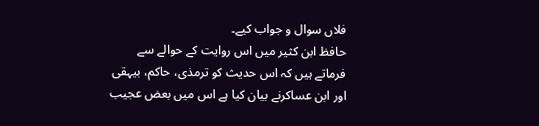فلاں سوال و جواب کیے۔
حافظ ابن کثیر میں اس روایت کے حوالے سے فرماتے ہیں کہ اس حدیث کو ترمذی، حاکم، بیہقی اور ابن عساکرنے بیان کیا ہے اس میں بعض عجیب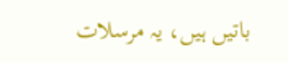باتیں ہیں، یہ مرسلات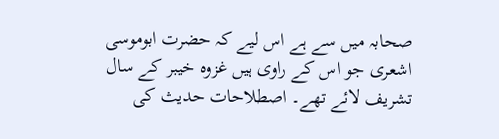صحابہ میں سے ہے اس لیے کہ حضرت ابوموسی اشعری جو اس کے راوی ہیں غزوہ خیبر کے سال تشریف لائے تھے۔ اصطلاحات حدیث کی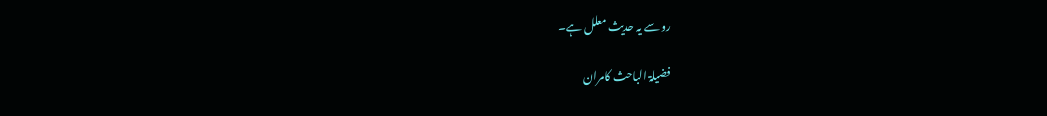رو سے یہ حدیث معلل ہے۔

فضیلۃ الباحث کامران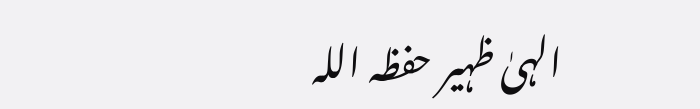الہیٰ ظہیر حفظہ اللہ